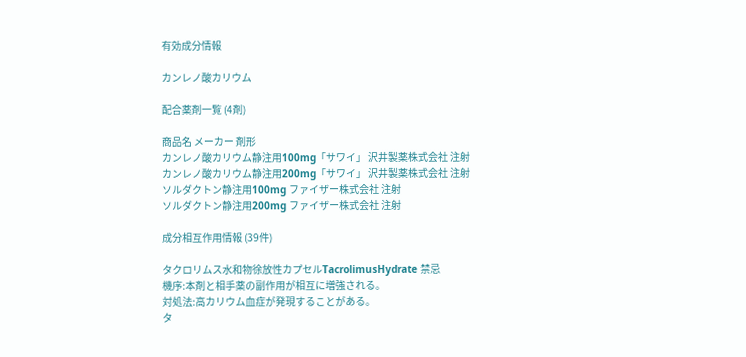有効成分情報

カンレノ酸カリウム

配合薬剤一覧 (4剤)

商品名 メーカー 剤形
カンレノ酸カリウム静注用100mg「サワイ」 沢井製薬株式会社 注射
カンレノ酸カリウム静注用200mg「サワイ」 沢井製薬株式会社 注射
ソルダクトン静注用100mg ファイザー株式会社 注射
ソルダクトン静注用200mg ファイザー株式会社 注射

成分相互作用情報 (39件)

タクロリムス水和物徐放性カプセルTacrolimusHydrate 禁忌
機序:本剤と相手薬の副作用が相互に増強される。
対処法:高カリウム血症が発現することがある。
タ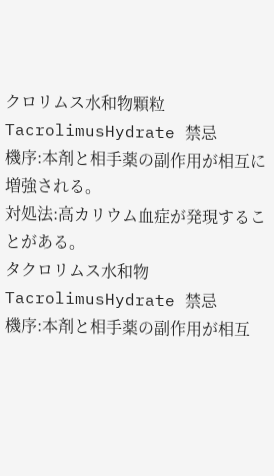クロリムス水和物顆粒TacrolimusHydrate 禁忌
機序:本剤と相手薬の副作用が相互に増強される。
対処法:高カリウム血症が発現することがある。
タクロリムス水和物TacrolimusHydrate 禁忌
機序:本剤と相手薬の副作用が相互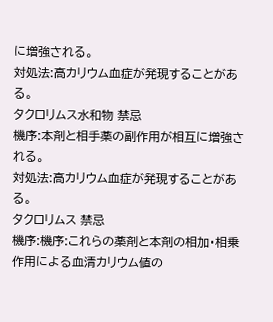に増強される。
対処法:高カリウム血症が発現することがある。
タクロリムス水和物 禁忌
機序:本剤と相手薬の副作用が相互に増強される。
対処法:高カリウム血症が発現することがある。
タクロリムス 禁忌
機序:機序:これらの薬剤と本剤の相加・相乗作用による血清カリウム値の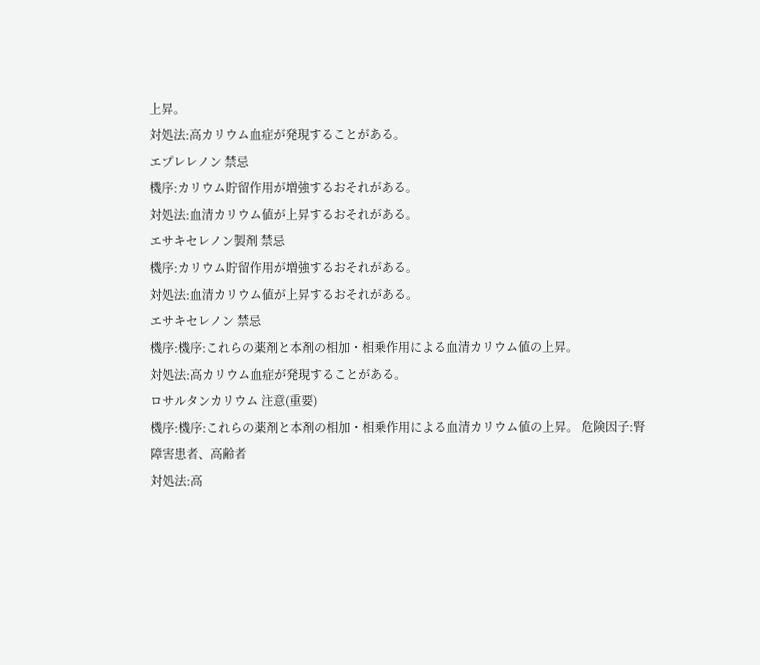上昇。
対処法:高カリウム血症が発現することがある。
エプレレノン 禁忌
機序:カリウム貯留作用が増強するおそれがある。
対処法:血清カリウム値が上昇するおそれがある。
エサキセレノン製剤 禁忌
機序:カリウム貯留作用が増強するおそれがある。
対処法:血清カリウム値が上昇するおそれがある。
エサキセレノン 禁忌
機序:機序:これらの薬剤と本剤の相加・相乗作用による血清カリウム値の上昇。
対処法:高カリウム血症が発現することがある。
ロサルタンカリウム 注意(重要)
機序:機序:これらの薬剤と本剤の相加・相乗作用による血清カリウム値の上昇。 危険因子:腎障害患者、高齢者
対処法:高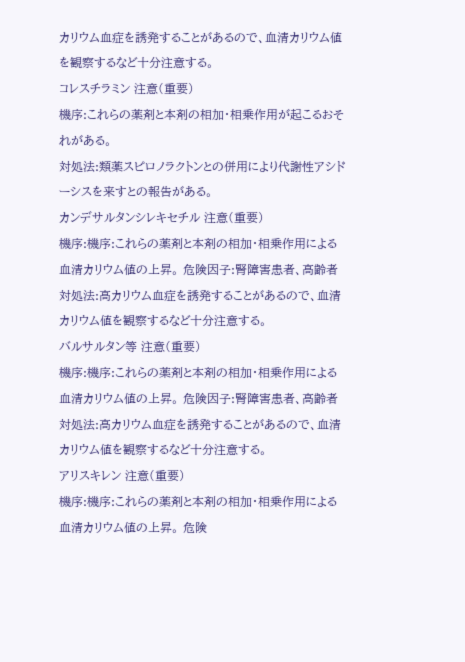カリウム血症を誘発することがあるので、血清カリウム値を観察するなど十分注意する。
コレスチラミン 注意(重要)
機序:これらの薬剤と本剤の相加・相乗作用が起こるおそれがある。
対処法:類薬スピロノラクトンとの併用により代謝性アシドーシスを来すとの報告がある。
カンデサルタンシレキセチル 注意(重要)
機序:機序:これらの薬剤と本剤の相加・相乗作用による血清カリウム値の上昇。 危険因子:腎障害患者、高齢者
対処法:高カリウム血症を誘発することがあるので、血清カリウム値を観察するなど十分注意する。
バルサルタン等 注意(重要)
機序:機序:これらの薬剤と本剤の相加・相乗作用による血清カリウム値の上昇。 危険因子:腎障害患者、高齢者
対処法:高カリウム血症を誘発することがあるので、血清カリウム値を観察するなど十分注意する。
アリスキレン 注意(重要)
機序:機序:これらの薬剤と本剤の相加・相乗作用による血清カリウム値の上昇。 危険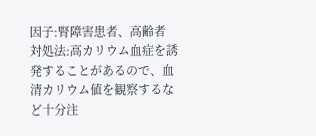因子:腎障害患者、高齢者
対処法:高カリウム血症を誘発することがあるので、血清カリウム値を観察するなど十分注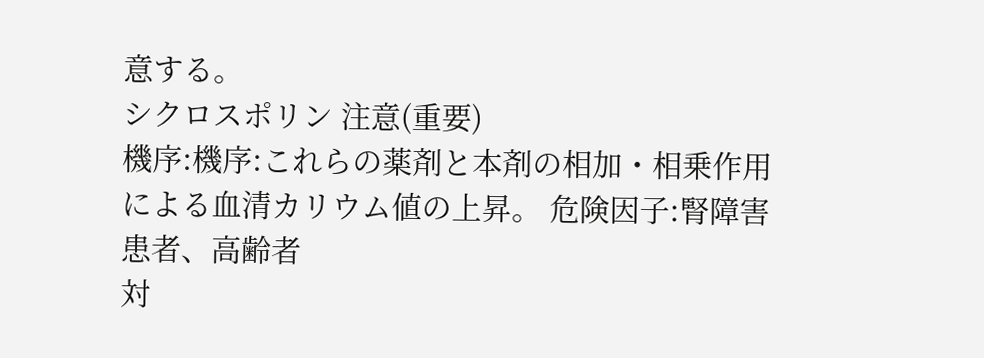意する。
シクロスポリン 注意(重要)
機序:機序:これらの薬剤と本剤の相加・相乗作用による血清カリウム値の上昇。 危険因子:腎障害患者、高齢者
対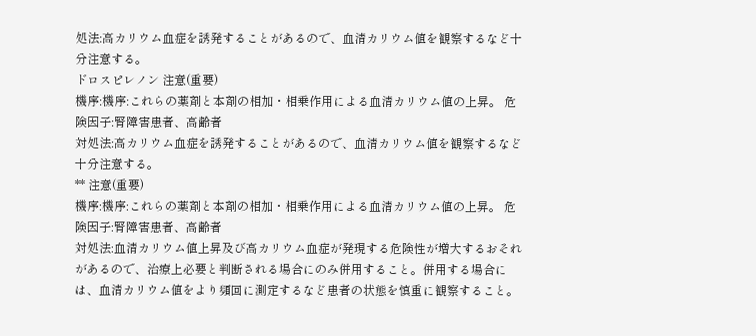処法:高カリウム血症を誘発することがあるので、血清カリウム値を観察するなど十分注意する。
ドロスピレノン 注意(重要)
機序:機序:これらの薬剤と本剤の相加・相乗作用による血清カリウム値の上昇。 危険因子:腎障害患者、高齢者
対処法:高カリウム血症を誘発することがあるので、血清カリウム値を観察するなど十分注意する。
** 注意(重要)
機序:機序:これらの薬剤と本剤の相加・相乗作用による血清カリウム値の上昇。 危険因子:腎障害患者、高齢者
対処法:血清カリウム値上昇及び高カリウム血症が発現する危険性が増大するおそれがあるので、治療上必要と判断される場合にのみ併用すること。併用する場合には、血清カリウム値をより頻回に測定するなど患者の状態を慎重に観察すること。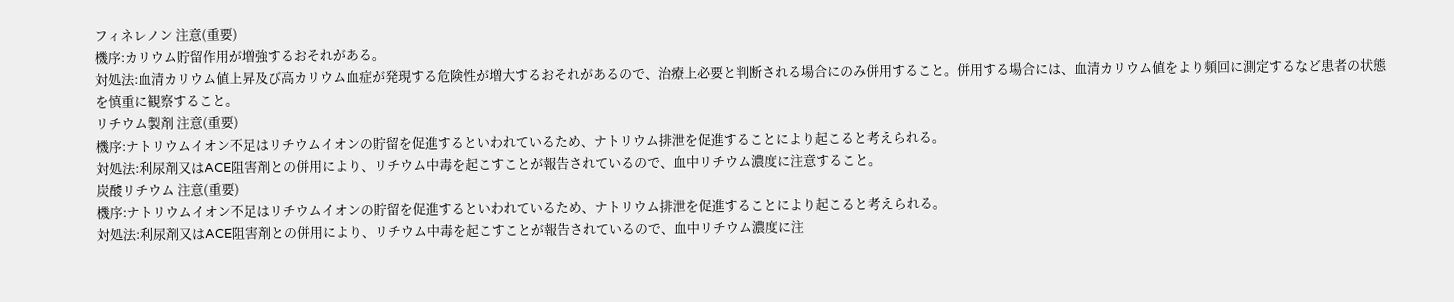フィネレノン 注意(重要)
機序:カリウム貯留作用が増強するおそれがある。
対処法:血清カリウム値上昇及び高カリウム血症が発現する危険性が増大するおそれがあるので、治療上必要と判断される場合にのみ併用すること。併用する場合には、血清カリウム値をより頻回に測定するなど患者の状態を慎重に観察すること。
リチウム製剤 注意(重要)
機序:ナトリウムイオン不足はリチウムイオンの貯留を促進するといわれているため、ナトリウム排泄を促進することにより起こると考えられる。
対処法:利尿剤又はACE阻害剤との併用により、リチウム中毒を起こすことが報告されているので、血中リチウム濃度に注意すること。
炭酸リチウム 注意(重要)
機序:ナトリウムイオン不足はリチウムイオンの貯留を促進するといわれているため、ナトリウム排泄を促進することにより起こると考えられる。
対処法:利尿剤又はACE阻害剤との併用により、リチウム中毒を起こすことが報告されているので、血中リチウム濃度に注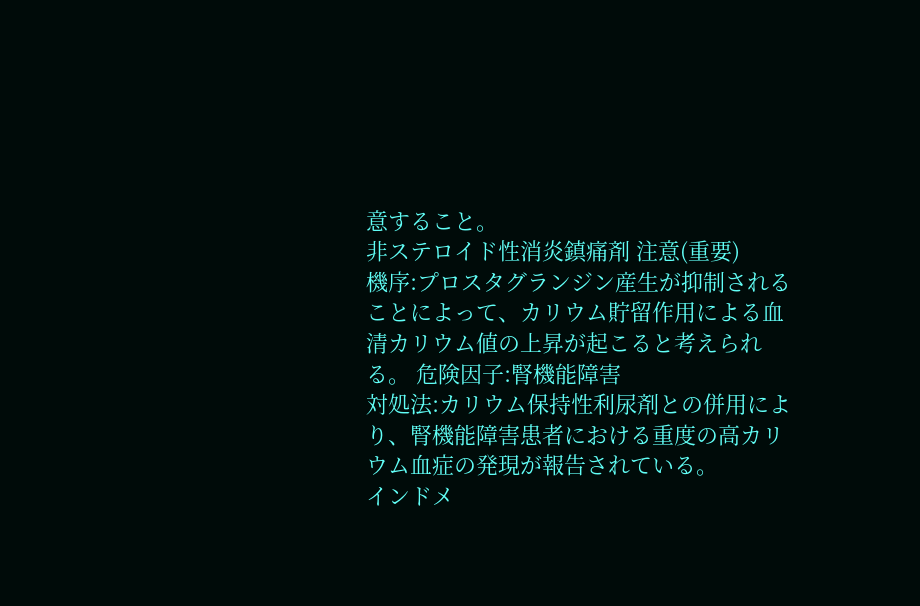意すること。
非ステロイド性消炎鎮痛剤 注意(重要)
機序:プロスタグランジン産生が抑制されることによって、カリウム貯留作用による血清カリウム値の上昇が起こると考えられる。 危険因子:腎機能障害
対処法:カリウム保持性利尿剤との併用により、腎機能障害患者における重度の高カリウム血症の発現が報告されている。
インドメ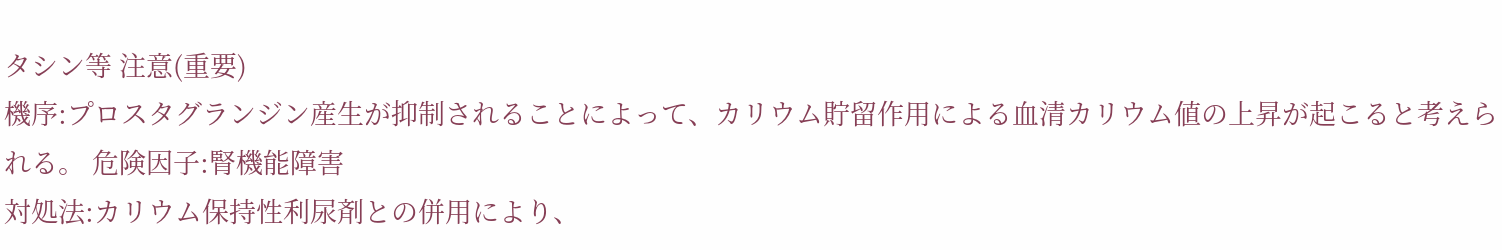タシン等 注意(重要)
機序:プロスタグランジン産生が抑制されることによって、カリウム貯留作用による血清カリウム値の上昇が起こると考えられる。 危険因子:腎機能障害
対処法:カリウム保持性利尿剤との併用により、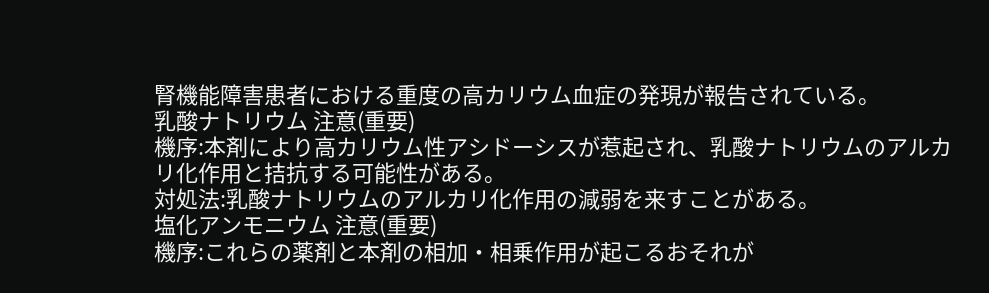腎機能障害患者における重度の高カリウム血症の発現が報告されている。
乳酸ナトリウム 注意(重要)
機序:本剤により高カリウム性アシドーシスが惹起され、乳酸ナトリウムのアルカリ化作用と拮抗する可能性がある。
対処法:乳酸ナトリウムのアルカリ化作用の減弱を来すことがある。
塩化アンモニウム 注意(重要)
機序:これらの薬剤と本剤の相加・相乗作用が起こるおそれが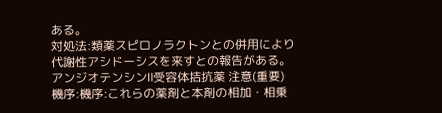ある。
対処法:類薬スピロノラクトンとの併用により代謝性アシドーシスを来すとの報告がある。
アンジオテンシンⅡ受容体拮抗薬 注意(重要)
機序:機序:これらの薬剤と本剤の相加・相乗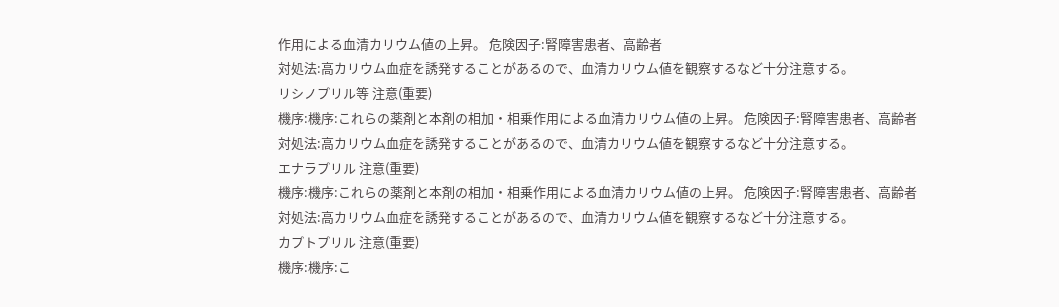作用による血清カリウム値の上昇。 危険因子:腎障害患者、高齢者
対処法:高カリウム血症を誘発することがあるので、血清カリウム値を観察するなど十分注意する。
リシノプリル等 注意(重要)
機序:機序:これらの薬剤と本剤の相加・相乗作用による血清カリウム値の上昇。 危険因子:腎障害患者、高齢者
対処法:高カリウム血症を誘発することがあるので、血清カリウム値を観察するなど十分注意する。
エナラプリル 注意(重要)
機序:機序:これらの薬剤と本剤の相加・相乗作用による血清カリウム値の上昇。 危険因子:腎障害患者、高齢者
対処法:高カリウム血症を誘発することがあるので、血清カリウム値を観察するなど十分注意する。
カプトプリル 注意(重要)
機序:機序:こ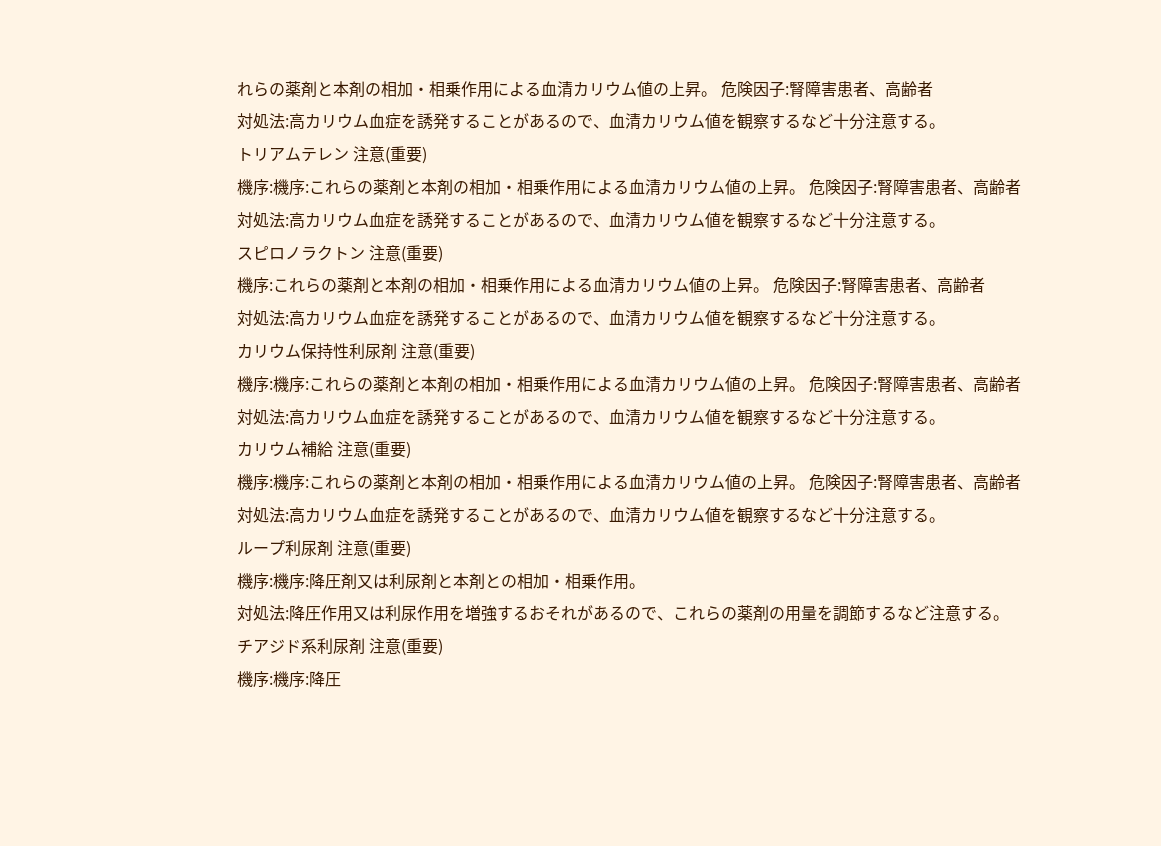れらの薬剤と本剤の相加・相乗作用による血清カリウム値の上昇。 危険因子:腎障害患者、高齢者
対処法:高カリウム血症を誘発することがあるので、血清カリウム値を観察するなど十分注意する。
トリアムテレン 注意(重要)
機序:機序:これらの薬剤と本剤の相加・相乗作用による血清カリウム値の上昇。 危険因子:腎障害患者、高齢者
対処法:高カリウム血症を誘発することがあるので、血清カリウム値を観察するなど十分注意する。
スピロノラクトン 注意(重要)
機序:これらの薬剤と本剤の相加・相乗作用による血清カリウム値の上昇。 危険因子:腎障害患者、高齢者
対処法:高カリウム血症を誘発することがあるので、血清カリウム値を観察するなど十分注意する。
カリウム保持性利尿剤 注意(重要)
機序:機序:これらの薬剤と本剤の相加・相乗作用による血清カリウム値の上昇。 危険因子:腎障害患者、高齢者
対処法:高カリウム血症を誘発することがあるので、血清カリウム値を観察するなど十分注意する。
カリウム補給 注意(重要)
機序:機序:これらの薬剤と本剤の相加・相乗作用による血清カリウム値の上昇。 危険因子:腎障害患者、高齢者
対処法:高カリウム血症を誘発することがあるので、血清カリウム値を観察するなど十分注意する。
ループ利尿剤 注意(重要)
機序:機序:降圧剤又は利尿剤と本剤との相加・相乗作用。
対処法:降圧作用又は利尿作用を増強するおそれがあるので、これらの薬剤の用量を調節するなど注意する。
チアジド系利尿剤 注意(重要)
機序:機序:降圧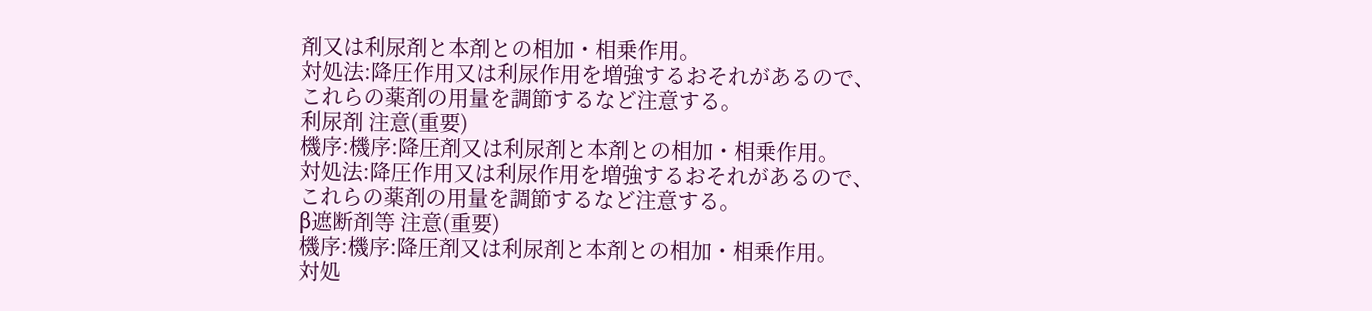剤又は利尿剤と本剤との相加・相乗作用。
対処法:降圧作用又は利尿作用を増強するおそれがあるので、これらの薬剤の用量を調節するなど注意する。
利尿剤 注意(重要)
機序:機序:降圧剤又は利尿剤と本剤との相加・相乗作用。
対処法:降圧作用又は利尿作用を増強するおそれがあるので、これらの薬剤の用量を調節するなど注意する。
β遮断剤等 注意(重要)
機序:機序:降圧剤又は利尿剤と本剤との相加・相乗作用。
対処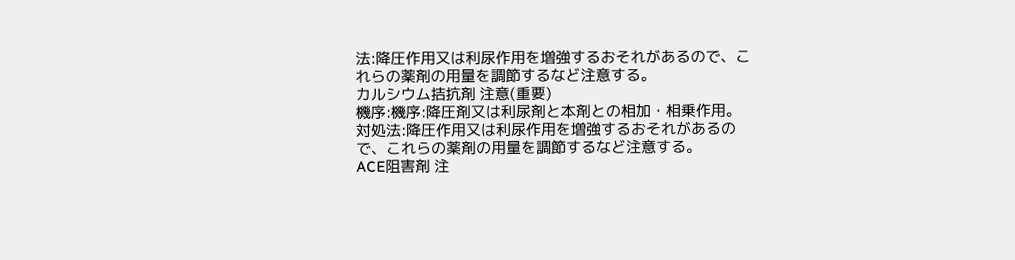法:降圧作用又は利尿作用を増強するおそれがあるので、これらの薬剤の用量を調節するなど注意する。
カルシウム拮抗剤 注意(重要)
機序:機序:降圧剤又は利尿剤と本剤との相加・相乗作用。
対処法:降圧作用又は利尿作用を増強するおそれがあるので、これらの薬剤の用量を調節するなど注意する。
ACE阻害剤 注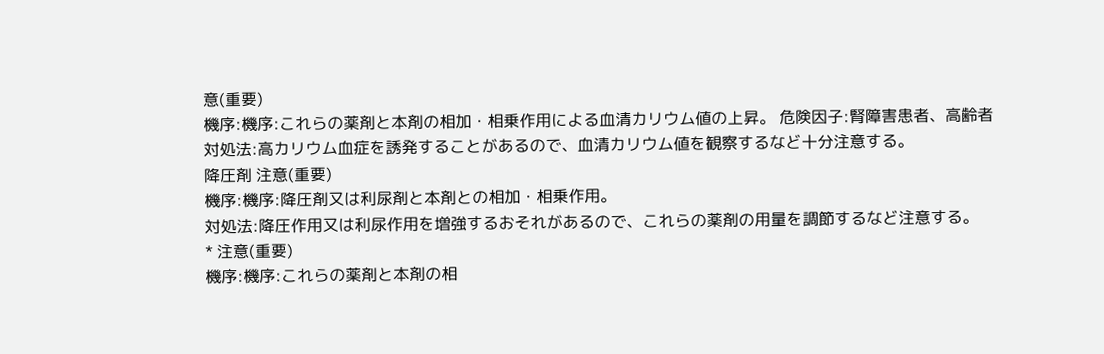意(重要)
機序:機序:これらの薬剤と本剤の相加・相乗作用による血清カリウム値の上昇。 危険因子:腎障害患者、高齢者
対処法:高カリウム血症を誘発することがあるので、血清カリウム値を観察するなど十分注意する。
降圧剤 注意(重要)
機序:機序:降圧剤又は利尿剤と本剤との相加・相乗作用。
対処法:降圧作用又は利尿作用を増強するおそれがあるので、これらの薬剤の用量を調節するなど注意する。
* 注意(重要)
機序:機序:これらの薬剤と本剤の相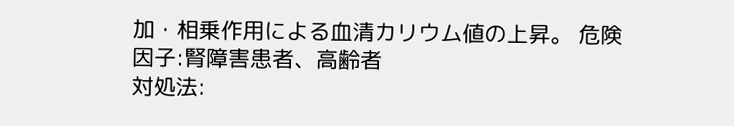加・相乗作用による血清カリウム値の上昇。 危険因子:腎障害患者、高齢者
対処法: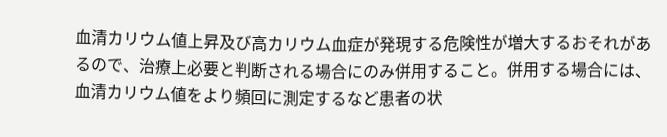血清カリウム値上昇及び高カリウム血症が発現する危険性が増大するおそれがあるので、治療上必要と判断される場合にのみ併用すること。併用する場合には、血清カリウム値をより頻回に測定するなど患者の状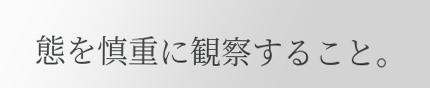態を慎重に観察すること。